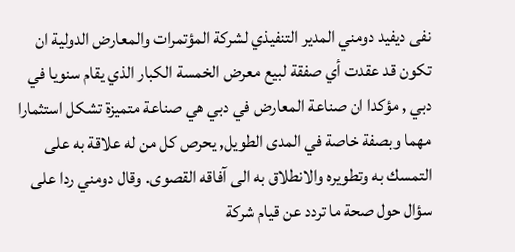نفى ديفيد دومني المدير التنفيذي لشركة المؤتمرات والمعارض الدولية ان تكون قد عقدت أي صفقة لبيع معرض الخمسة الكبار الذي يقام سنويا في دبي , مؤكدا ان صناعة المعارض في دبي هي صناعة متميزة تشكل استثمارا مهما وبصفة خاصة في المدى الطويل, يحرص كل من له علاقة به على التمسك به وتطويره والانطلاق به الى آفاقه القصوى. وقال دومني ردا على سؤال حول صحة ما تردد عن قيام شركة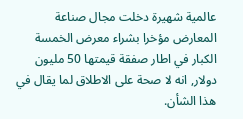عالمية شهيرة دخلت مجال صناعة المعارض مؤخرا بشراء معرض الخمسة الكبار في اطار صفقة قيمتها 50 مليون دولار, انه لا صحة على الاطلاق لما يقال في هذا الشأن.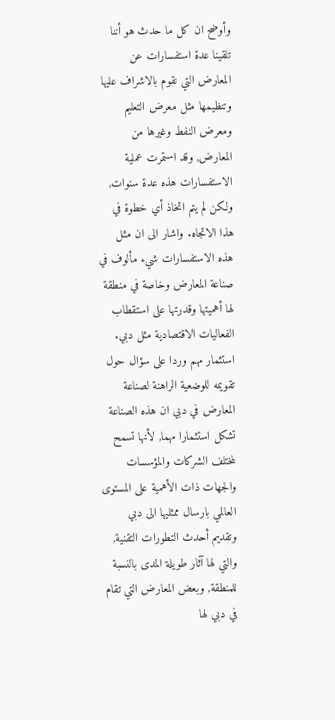وأوضح ان كل ما حدث هو أننا تلقينا عدة استفسارات عن المعارض التي نقوم بالاشراف عليها وتنظيمها مثل معرض التعليم ومعرض النفط وغيرها من المعارض, وقد استمرت عملية الاستفسارات هذه عدة سنوات, ولكن لم يتم اتخاذ أي خطوة في هذا الاتجاه. واشار الى ان مثل هذه الاستفسارات شيء مألوف في صناعة المعارض وخاصة في منطقة لها أهميتها وقدرتها على استقطاب الفعاليات الاقتصادية مثل دبي. استثمار مهم وردا على سؤال حول تقويمه للوضعية الراهنة لصناعة المعارض في دبي ان هذه الصناعة تشكل استثمارا مهما, لأنها تسمح لمختلف الشركات والمؤسسات والجهات ذات الأهمية على المستوى العالمي بارسال ممثليها الى دبي وتقديم أحدث التطورات التقنية, والتي لها آثار طويلة المدى بالنسبة للمنطقة, وبعض المعارض التي تقام في دبي لها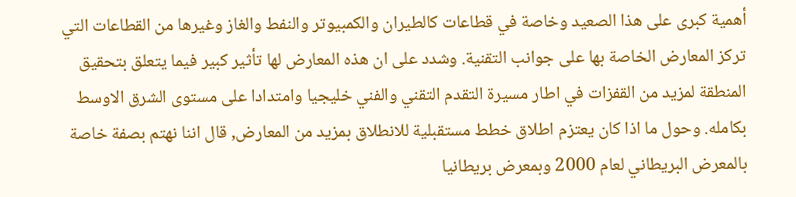أهمية كبرى على هذا الصعيد وخاصة في قطاعات كالطيران والكمبيوتر والنفط والغاز وغيرها من القطاعات التي تركز المعارض الخاصة بها على جوانب التقنية. وشدد على ان هذه المعارض لها تأثير كبير فيما يتعلق بتحقيق المنطقة لمزيد من القفزات في اطار مسيرة التقدم التقني والفني خليجيا وامتدادا على مستوى الشرق الاوسط بكامله. وحول ما اذا كان يعتزم اطلاق خطط مستقبلية للانطلاق بمزيد من المعارض, قال اننا نهتم بصفة خاصة بالمعرض البريطاني لعام 2000 وبمعرض بريطانيا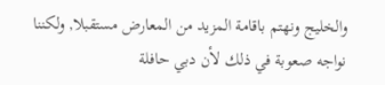والخليج ونهتم باقامة المزيد من المعارض مستقبلا, ولكننا نواجه صعوبة في ذلك لأن دبي حافلة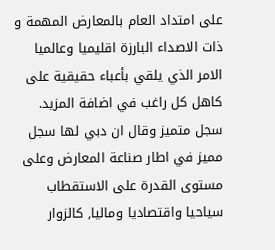على امتداد العام بالمعارض المهمة و ذات الاصداء البارزة اقليميا وعالميا الامر الذي يلقي بأعباء حقيقية على كاهل كل راغب في اضافة المزيد. سجل متميز وقال ان دبي لها سجل مميز في اطار صناعة المعارض وعلى مستوى القدرة على الاستقطاب سياحيا واقتصاديا وماليا, كالزوار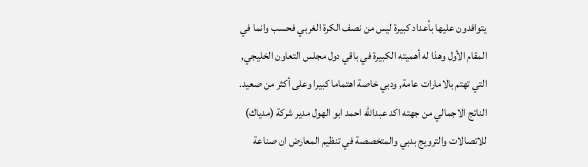يتوافدون عليها بأعداد كبيرة ليس من نصف الكرة الغربي فحسب وانما في المقام الأول وهذا له أهميته الكبيرة في باقي دول مجلس التعاون الخليجي, التي تهتم بالامارات عامة, ودبي خاصة اهتماما كبيرا وعلى أكثر من صعيد. الناتج الاجمالي من جهته اكد عبدالله احمد ابو الهول مدير شركة (مدياك) للاتصالات والترويج بدبي والمتخصصة في تنظيم المعارض ان صناعة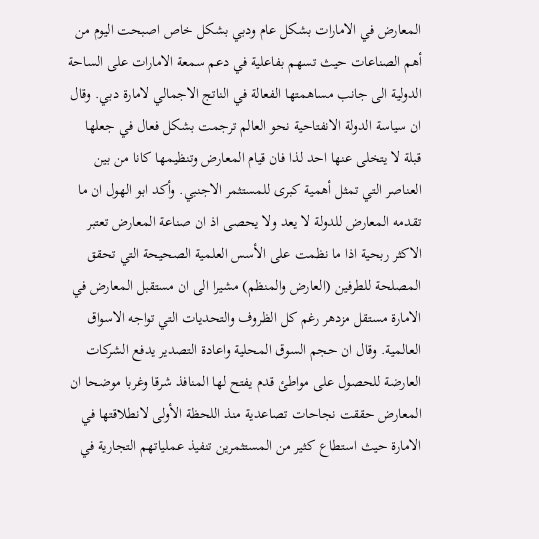المعارض في الامارات بشكل عام ودبي بشكل خاص اصبحت اليوم من أهم الصناعات حيث تسهم بفاعلية في دعم سمعة الامارات على الساحة الدولية الى جانب مساهمتها الفعالة في الناتج الاجمالي لامارة دبي. وقال ان سياسة الدولة الانفتاحية نحو العالم ترجمت بشكل فعال في جعلها قبلة لا يتخلى عنها احد لذا فان قيام المعارض وتنظيمها كانا من بين العناصر التي تمثل أهمية كبرى للمستثمر الاجنبي. وأكد ابو الهول ان ما تقدمه المعارض للدولة لا يعد ولا يحصى اذ ان صناعة المعارض تعتبر الاكثر ربحية اذا ما نظمت على الأسس العلمية الصحيحة التي تحقق المصلحة للطرفين (العارض والمنظم) مشيرا الى ان مستقبل المعارض في الامارة مستقل مزدهر رغم كل الظروف والتحديات التي تواجه الاسواق العالمية. وقال ان حجم السوق المحلية واعادة التصدير يدفع الشركات العارضة للحصول على مواطئ قدم يفتح لها المنافذ شرقا وغربا موضحا ان المعارض حققت نجاحات تصاعدية منذ اللحظة الأولى لانطلاقتها في الامارة حيث استطاع كثير من المستثمرين تنفيذ عملياتهم التجارية في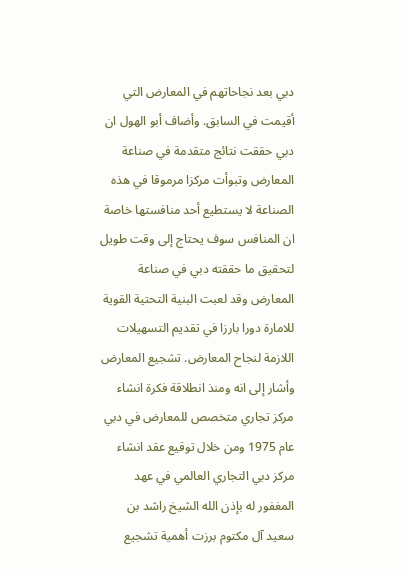دبي بعد نجاحاتهم في المعارض التي أقيمت في السابق. وأضاف أبو الهول ان دبي حققت نتائج متقدمة في صناعة المعارض وتبوأت مركزا مرموقا في هذه الصناعة لا يستطيع أحد منافستها خاصة ان المنافس سوف يحتاج إلى وقت طويل لتحقيق ما حققته دبي في صناعة المعارض وقد لعبت البنية التحتية القوية للامارة دورا بارزا في تقديم التسهيلات اللازمة لنجاح المعارض. تشجيع المعارض وأشار إلى انه ومنذ انطلاقة فكرة انشاء مركز تجاري متخصص للمعارض في دبي عام 1975 ومن خلال توقيع عقد انشاء مركز دبي التجاري العالمي في عهد المغفور له بإذن الله الشيخ راشد بن سعيد آل مكتوم برزت أهمية تشجيع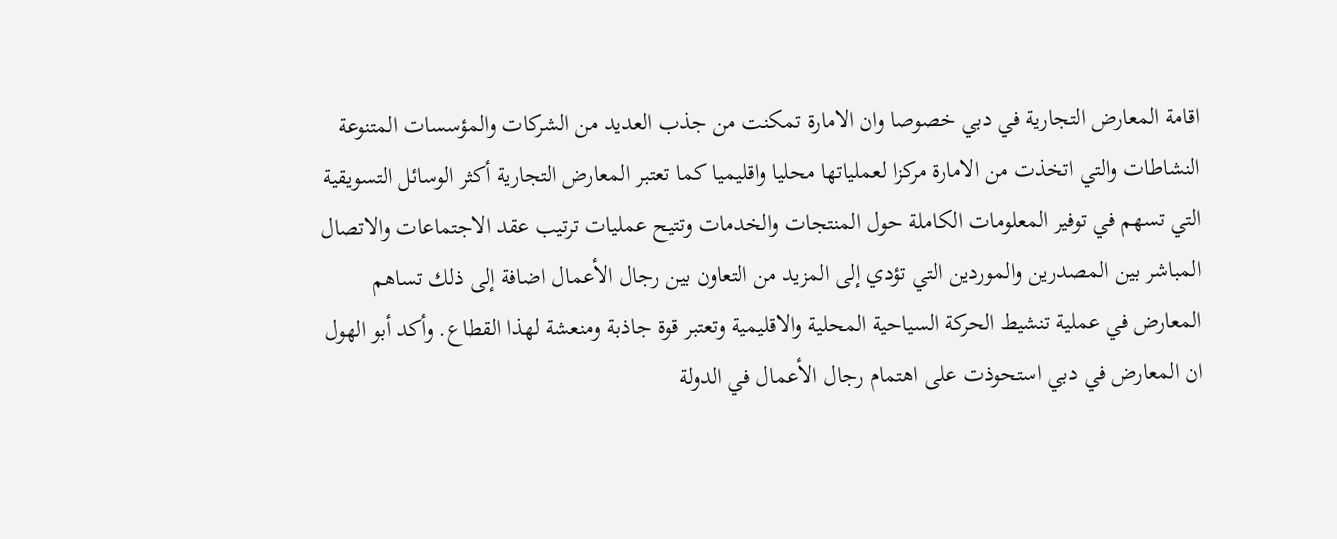اقامة المعارض التجارية في دبي خصوصا وان الامارة تمكنت من جذب العديد من الشركات والمؤسسات المتنوعة النشاطات والتي اتخذت من الامارة مركزا لعملياتها محليا واقليميا كما تعتبر المعارض التجارية أكثر الوسائل التسويقية التي تسهم في توفير المعلومات الكاملة حول المنتجات والخدمات وتتيح عمليات ترتيب عقد الاجتماعات والاتصال المباشر بين المصدرين والموردين التي تؤدي إلى المزيد من التعاون بين رجال الأعمال اضافة إلى ذلك تساهم المعارض في عملية تنشيط الحركة السياحية المحلية والاقليمية وتعتبر قوة جاذبة ومنعشة لهذا القطاع. وأكد أبو الهول ان المعارض في دبي استحوذت على اهتمام رجال الأعمال في الدولة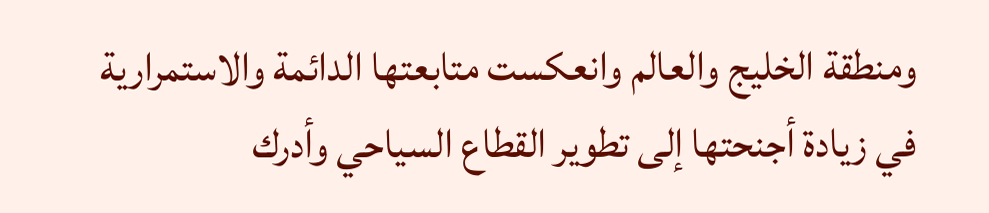ومنطقة الخليج والعالم وانعكست متابعتها الدائمة والاستمرارية في زيادة أجنحتها إلى تطوير القطاع السياحي وأدرك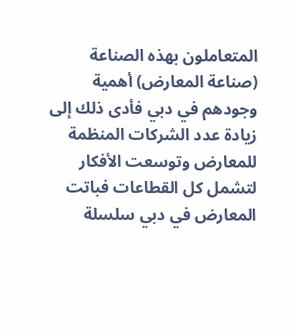المتعاملون بهذه الصناعة (صناعة المعارض) أهمية وجودهم في دبي فأدى ذلك إلى زيادة عدد الشركات المنظمة للمعارض وتوسعت الأفكار لتشمل كل القطاعات فباتت المعارض في دبي سلسلة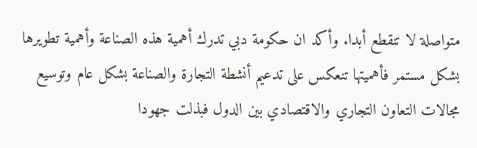متواصلة لا تنقطع أبدا. وأكد ان حكومة دبي تدرك أهمية هذه الصناعة وأهمية تطويرها بشكل مستمر فأهميتها تنعكس على تدعيم أنشطة التجارة والصناعة بشكل عام وتوسيع مجالات التعاون التجاري والاقتصادي بين الدول فبذلت جهودا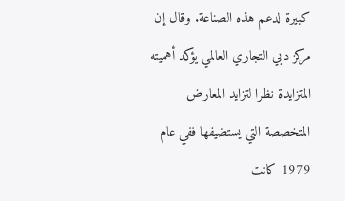كبيرة لدعم هذه الصناعة. وقال إن مركز دبي التجاري العالمي يؤكد أهميته المتزايدة نظرا لتزايد المعارض المتخصصة التي يستضيفها ففي عام 1979 كانت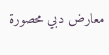معارض دبي محصورة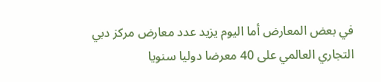في بعض المعارض أما اليوم يزيد عدد معارض مركز دبي التجاري العالمي على 40 معرضا دوليا سنويا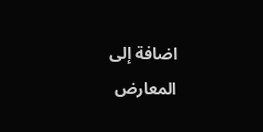اضافة إلى المعارض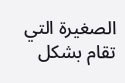الصغيرة التي تقام بشكل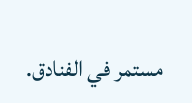مستمر في الفنادق.